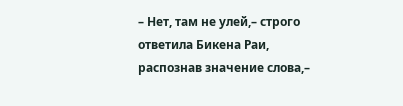– Нет, там не улей,– строго ответила Бикена Раи, распознав значение слова,–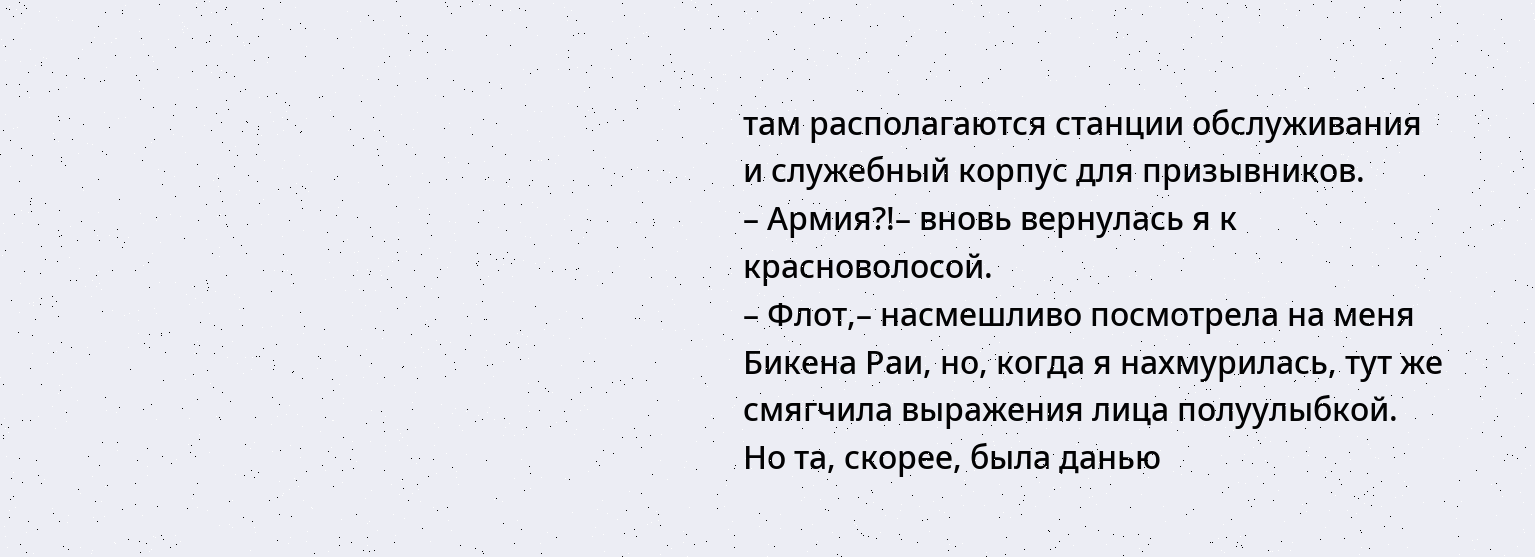там располагаются станции обслуживания и служебный корпус для призывников.
– Армия?!– вновь вернулась я к красноволосой.
– Флот,– насмешливо посмотрела на меня Бикена Раи, но, когда я нахмурилась, тут же смягчила выражения лица полуулыбкой. Но та, скорее, была данью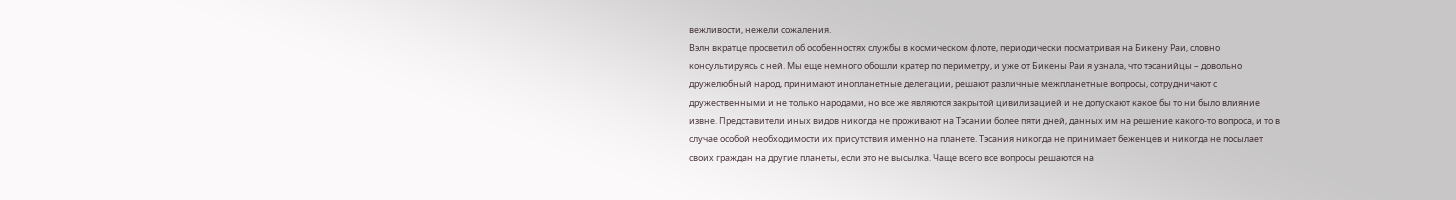вежливости, нежели сожаления.
Вэлн вкратце просветил об особенностях службы в космическом флоте, периодически посматривая на Бикену Раи, словно консультируясь с ней. Мы еще немного обошли кратер по периметру, и уже от Бикены Раи я узнала, что тэсанийцы – довольно дружелюбный народ, принимают инопланетные делегации, решают различные межпланетные вопросы, сотрудничают с дружественными и не только народами, но все же являются закрытой цивилизацией и не допускают какое бы то ни было влияние извне. Представители иных видов никогда не проживают на Тэсании более пяти дней, данных им на решение какого-то вопроса, и то в случае особой необходимости их присутствия именно на планете. Тэсания никогда не принимает беженцев и никогда не посылает своих граждан на другие планеты, если это не высылка. Чаще всего все вопросы решаются на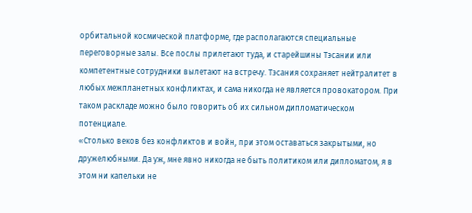орбитальной космической платформе, где располагаются специальные переговорные залы. Все послы прилетают туда, и старейшины Тэсании или компетентные сотрудники вылетают на встречу. Тэсания сохраняет нейтралитет в любых межпланетных конфликтах, и сама никогда не является провокатором. При таком раскладе можно было говорить об их сильном дипломатическом потенциале.
«Столько веков без конфликтов и войн, при этом оставаться закрытыми, но дружелюбными. Да уж, мне явно никогда не быть политиком или дипломатом, я в этом ни капельки не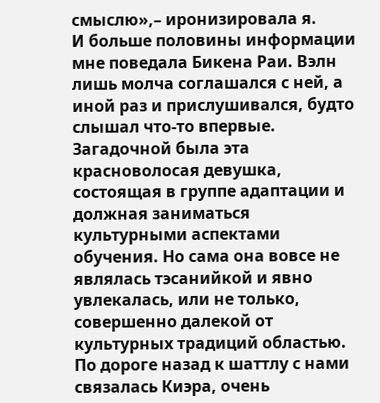смыслю»,– иронизировала я.
И больше половины информации мне поведала Бикена Раи. Вэлн лишь молча соглашался с ней, а иной раз и прислушивался, будто слышал что-то впервые. Загадочной была эта красноволосая девушка, состоящая в группе адаптации и должная заниматься культурными аспектами обучения. Но сама она вовсе не являлась тэсанийкой и явно увлекалась, или не только, совершенно далекой от культурных традиций областью.
По дороге назад к шаттлу с нами связалась Киэра, очень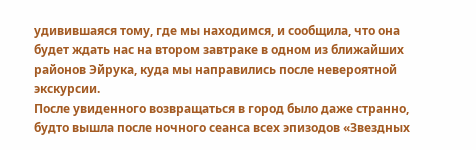удивившаяся тому, где мы находимся, и сообщила, что она будет ждать нас на втором завтраке в одном из ближайших районов Эйрука, куда мы направились после невероятной экскурсии.
После увиденного возвращаться в город было даже странно, будто вышла после ночного сеанса всех эпизодов «Звездных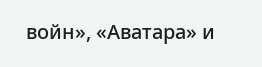войн», «Аватара» и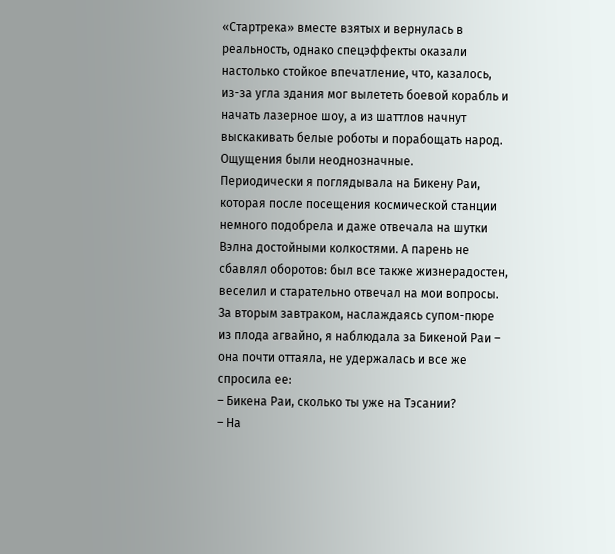«Стартрека» вместе взятых и вернулась в реальность, однако спецэффекты оказали настолько стойкое впечатление, что, казалось, из-за угла здания мог вылететь боевой корабль и начать лазерное шоу, а из шаттлов начнут выскакивать белые роботы и порабощать народ. Ощущения были неоднозначные.
Периодически я поглядывала на Бикену Раи, которая после посещения космической станции немного подобрела и даже отвечала на шутки Вэлна достойными колкостями. А парень не сбавлял оборотов: был все также жизнерадостен, веселил и старательно отвечал на мои вопросы.
За вторым завтраком, наслаждаясь супом-пюре из плода агвайно, я наблюдала за Бикеной Раи – она почти оттаяла, не удержалась и все же спросила ее:
– Бикена Раи, сколько ты уже на Тэсании?
– На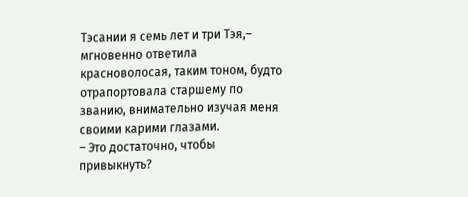Тэсании я семь лет и три Тэя,– мгновенно ответила красноволосая, таким тоном, будто отрапортовала старшему по званию, внимательно изучая меня своими карими глазами.
– Это достаточно, чтобы привыкнуть?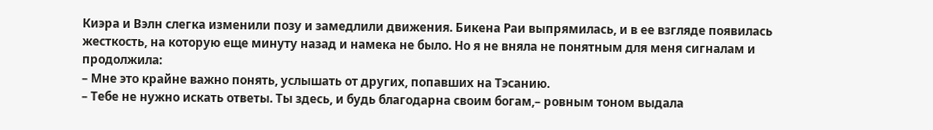Киэра и Вэлн слегка изменили позу и замедлили движения. Бикена Раи выпрямилась, и в ее взгляде появилась жесткость, на которую еще минуту назад и намека не было. Но я не вняла не понятным для меня сигналам и продолжила:
– Мне это крайне важно понять, услышать от других, попавших на Тэсанию.
– Тебе не нужно искать ответы. Ты здесь, и будь благодарна своим богам,– ровным тоном выдала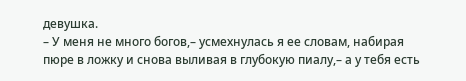девушка.
– У меня не много богов,– усмехнулась я ее словам, набирая пюре в ложку и снова выливая в глубокую пиалу,– а у тебя есть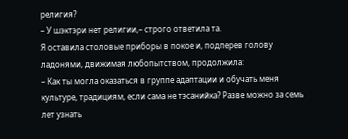религия?
– У шэктэри нет религии,– строго ответила та.
Я оставила столовые приборы в покое и, подперев голову ладонями, движимая любопытством, продолжила:
– Как ты могла оказаться в группе адаптации и обучать меня культуре, традициям, если сама не тэсанийка? Разве можно за семь лет узнать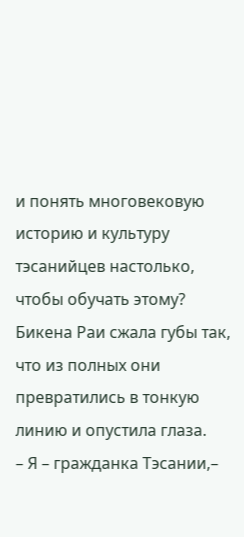и понять многовековую историю и культуру тэсанийцев настолько, чтобы обучать этому?
Бикена Раи сжала губы так, что из полных они превратились в тонкую линию и опустила глаза.
– Я – гражданка Тэсании,–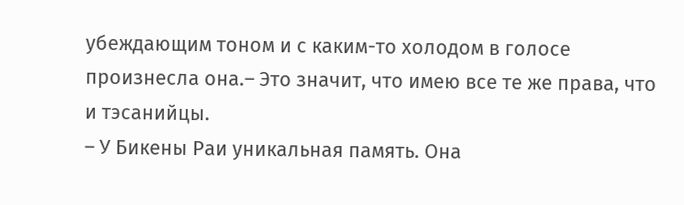убеждающим тоном и с каким-то холодом в голосе произнесла она.– Это значит, что имею все те же права, что и тэсанийцы.
– У Бикены Раи уникальная память. Она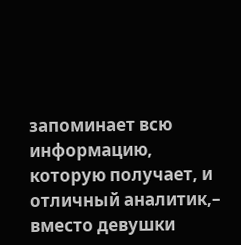запоминает всю информацию, которую получает, и отличный аналитик,– вместо девушки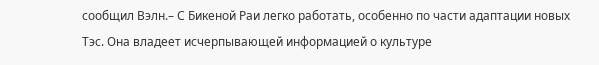сообщил Вэлн.– С Бикеной Раи легко работать, особенно по части адаптации новых Тэс. Она владеет исчерпывающей информацией о культуре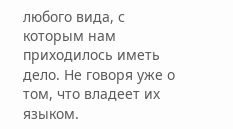любого вида, с которым нам приходилось иметь дело. Не говоря уже о том, что владеет их языком.